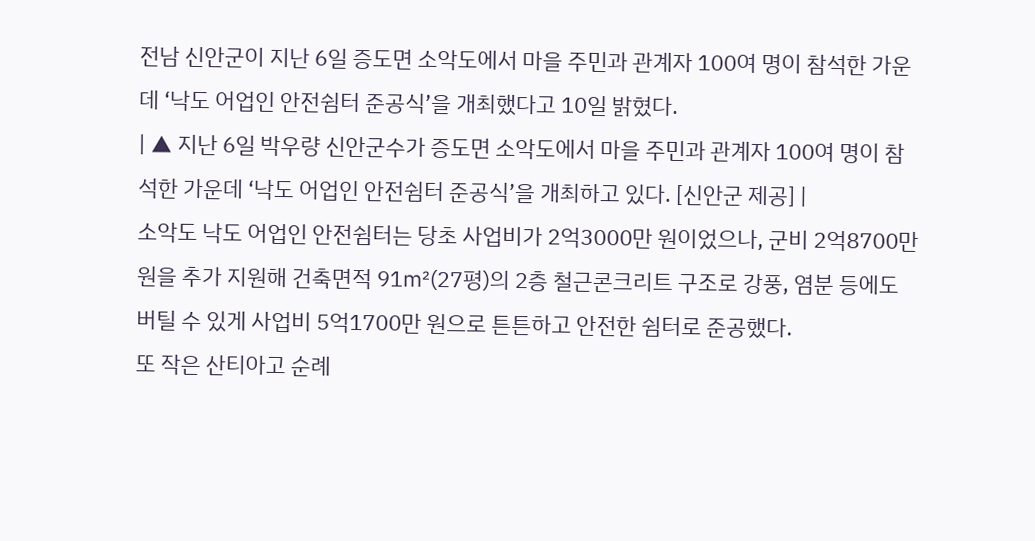전남 신안군이 지난 6일 증도면 소악도에서 마을 주민과 관계자 100여 명이 참석한 가운데 ‘낙도 어업인 안전쉼터 준공식’을 개최했다고 10일 밝혔다.
| ▲ 지난 6일 박우량 신안군수가 증도면 소악도에서 마을 주민과 관계자 100여 명이 참석한 가운데 ‘낙도 어업인 안전쉼터 준공식’을 개최하고 있다. [신안군 제공] |
소악도 낙도 어업인 안전쉼터는 당초 사업비가 2억3000만 원이었으나, 군비 2억8700만 원을 추가 지원해 건축면적 91㎡(27평)의 2층 철근콘크리트 구조로 강풍, 염분 등에도 버틸 수 있게 사업비 5억1700만 원으로 튼튼하고 안전한 쉼터로 준공했다.
또 작은 산티아고 순례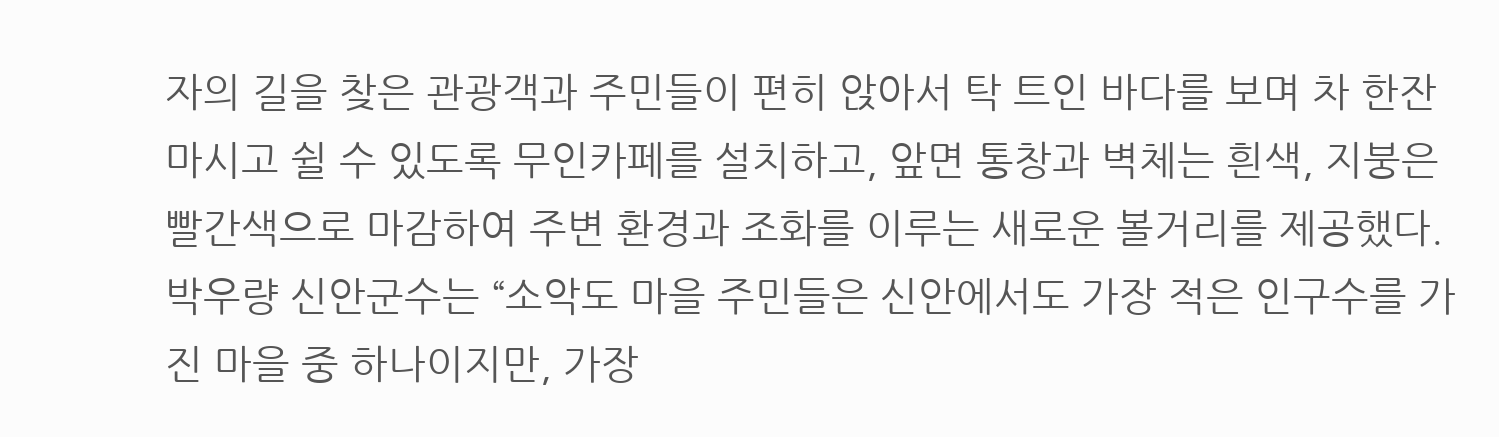자의 길을 찾은 관광객과 주민들이 편히 앉아서 탁 트인 바다를 보며 차 한잔 마시고 쉴 수 있도록 무인카페를 설치하고, 앞면 통창과 벽체는 흰색, 지붕은 빨간색으로 마감하여 주변 환경과 조화를 이루는 새로운 볼거리를 제공했다.
박우량 신안군수는 “소악도 마을 주민들은 신안에서도 가장 적은 인구수를 가진 마을 중 하나이지만, 가장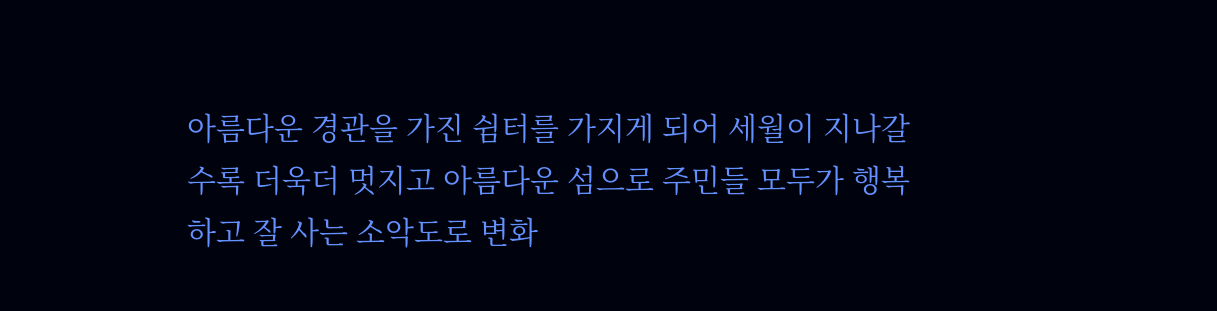아름다운 경관을 가진 쉼터를 가지게 되어 세월이 지나갈수록 더욱더 멋지고 아름다운 섬으로 주민들 모두가 행복하고 잘 사는 소악도로 변화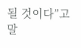될 것이다”고 말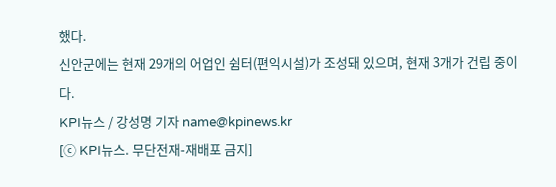했다.
신안군에는 현재 29개의 어업인 쉼터(편익시설)가 조성돼 있으며, 현재 3개가 건립 중이다.
KPI뉴스 / 강성명 기자 name@kpinews.kr
[ⓒ KPI뉴스. 무단전재-재배포 금지]